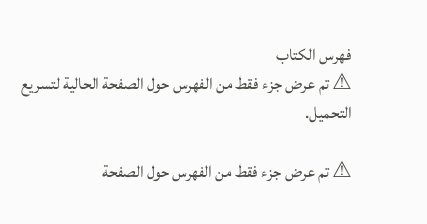فهرس الكتاب
⚠ تم عرض جزء فقط من الفهرس حول الصفحة الحالية لتسريع التحميل.

⚠ تم عرض جزء فقط من الفهرس حول الصفحة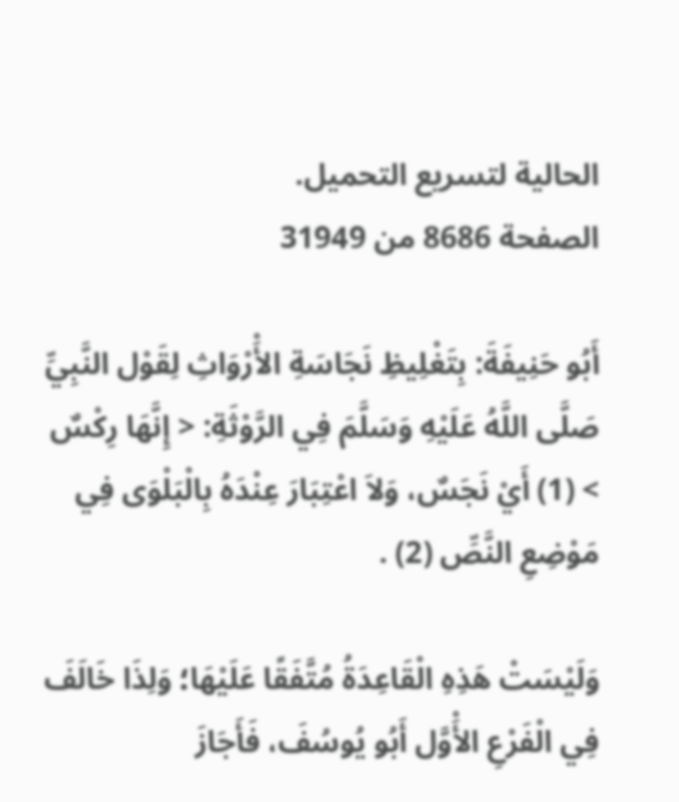الحالية لتسريع التحميل.
الصفحة 8686 من 31949

أَبُو حَنِيفَةَ: بِتَغْلِيظِ نَجَاسَةِ الأَْرْوَاثِ لِقَوْل النَّبِيِّ صَلَّى اللَّهُ عَلَيْهِ وَسَلَّمَ فِي الرَّوْثَةِ: < إِنَّهَا رِكْسٌ > (1) أَيْ نَجَسٌ، وَلاَ اعْتِبَارَ عِنْدَهُ بِالْبَلْوَى فِي مَوْضِعِ النَّصِّ (2) .

وَلَيْسَتْ هَذِهِ الْقَاعِدَةُ مُتَّفَقًا عَلَيْهَا؛ وَلِذَا خَالَفَ فِي الْفَرْعِ الأَْوَّل أَبُو يُوسُفَ، فَأَجَازَ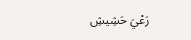رَعْيَ حَشِيشِ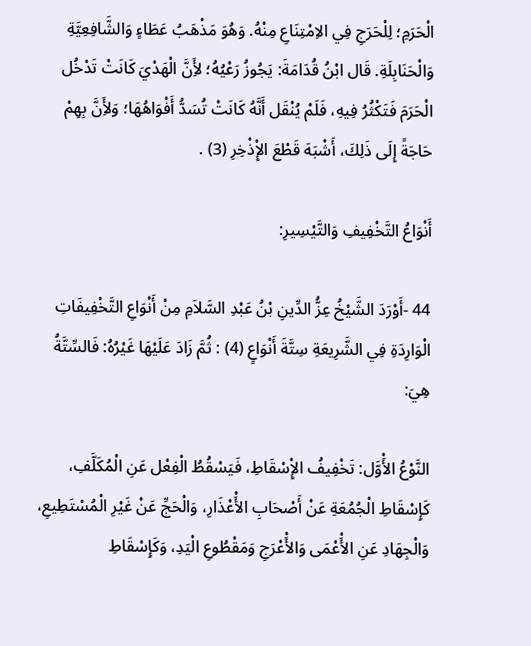الْحَرَمِ؛ لِلْحَرَجِ فِي الاِمْتِنَاعِ مِنْهُ. وَهُوَ مَذْهَبُ عَطَاءٍ وَالشَّافِعِيَّةِ وَالْحَنَابِلَةِ. قَال ابْنُ قُدَامَةَ: يَجُوزُ رَعْيُهُ؛ لأَِنَّ الْهَدْيَ كَانَتْ تَدْخُل الْحَرَمَ فَتَكْثُرُ فِيهِ، فَلَمْ يُنْقَل أَنَّهُ كَانَتْ تُسَدُّ أَفْوَاهُهَا؛ وَلأَِنَّ بِهِمْ حَاجَةً إِلَى ذَلِكَ، أَشْبَهَ قَطْعَ الإِْذْخِرِ (3) .

أَنْوَاعُ التَّخْفِيفِ وَالتَّيْسِيرِ:

44 -أَوْرَدَ الشَّيْخُ عِزُّ الدِّينِ بْنُ عَبْدِ السَّلاَمِ مِنْ أَنْوَاعِ التَّخْفِيفَاتِ الْوَارِدَةِ فِي الشَّرِيعَةِ سِتَّةَ أَنْوَاعٍ (4) : ثُمَّ زَادَ عَلَيْهَا غَيْرُهُ: فَالسِّتَّةُ هِيَ:

النَّوْعُ الأَْوَّل: تَخْفِيفُ الإِْسْقَاطِ، فَيَسْقُطُ الْفِعْل عَنِ الْمُكَلَّفِ، كَإِسْقَاطِ الْجُمُعَةِ عَنْ أَصْحَابِ الأَْعْذَارِ، وَالْحَجِّ عَنْ غَيْرِ الْمُسْتَطِيعِ، وَالْجِهَادِ عَنِ الأَْعْمَى وَالأَْعْرَجِ وَمَقْطُوعِ الْيَدِ، وَكَإِسْقَاطِ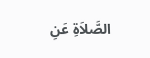الصَّلاَةِ عَنِ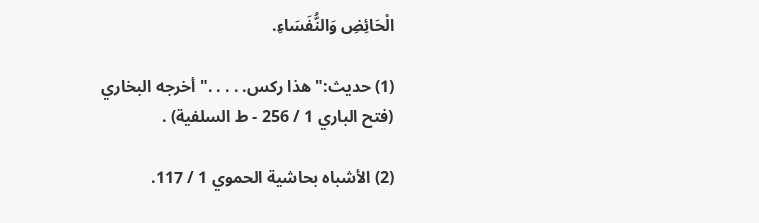الْحَائِضِ وَالنُّفَسَاءِ.

(1) حديث:"هذا ركس. . . . ."أخرجه البخاري (فتح الباري 1 / 256 - ط السلفية) .

(2) الأشباه بحاشية الحموي 1 / 117.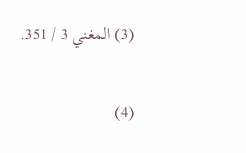(3) المغني 3 / 351.

(4)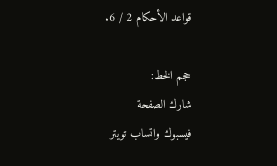قواعد الأحكام 2 / 6.

حجم الخط:
شارك الصفحة
فيسبوك واتساب تويتر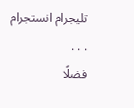تليجرام انستجرام
. . .
فضلًا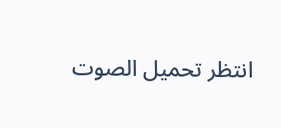انتظر تحميل الصوت